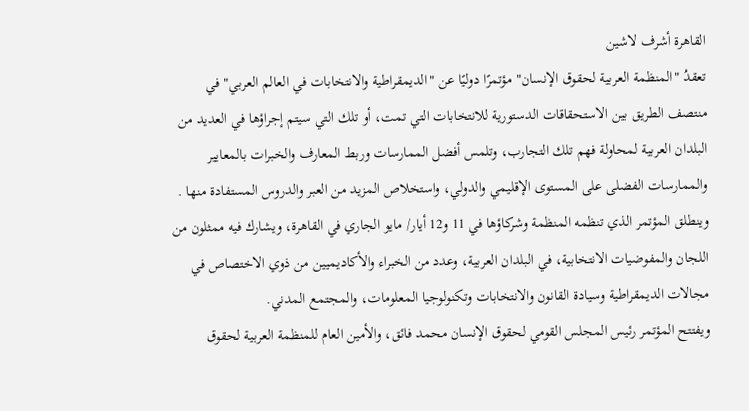القاهرة أشرف لاشين
تعقدُ "المنظمة العربية لحقوق الإنسان" مؤتمرًا دوليًا عن "الديمقراطية والانتخابات في العالم العربي" في منتصف الطريق بين الاستحقاقات الدستورية للانتخابات التي تمت، أو تلك التي سيتم إجراؤها في العديد من البلدان العربية لمحاولة فهم تلك التجارب، وتلمس أفضل الممارسات وربط المعارف والخبرات بالمعايير والممارسات الفضلى على المستوى الإقليمي والدولي، واستخلاص المزيد من العبر والدروس المستفادة منها .
وينطلق المؤتمر الذي تنظمه المنظمة وشركاؤها في 11 و12 أيار/ مايو الجاري في القاهرة، ويشارك فيه ممثلون من اللجان والمفوضيات الانتخابية، في البلدان العربية، وعدد من الخبراء والأكاديميين من ذوي الاختصاص في مجالات الديمقراطية وسيادة القانون والانتخابات وتكنولوجيا المعلومات، والمجتمع المدني.
ويفتتح المؤتمر رئيس المجلس القومي لحقوق الإنسان محمد فائق، والأمين العام للمنظمة العربية لحقوق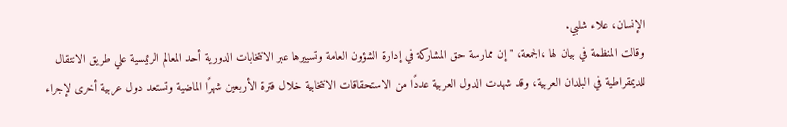الإنسان، علاء شلبي.
وقالت المنظمة في بيان لها ،الجمعة، "إن ممارسة حق المشاركة في إدارة الشؤون العامة وتسييرها عبر الانتخابات الدورية أحد المعالم الرئيسية علي طريق الانتقال للديمقراطية في البلدان العربية، وقد شهدت الدول العربية عددًا من الاستحقاقات الانتخابية خلال فترة الأربعين شهرًا الماضية وتستعد دول عربية أخرى لإجراء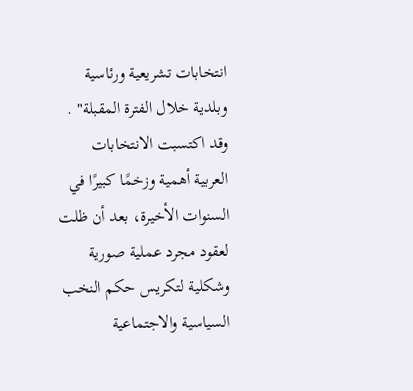انتخابات تشريعية ورئاسية وبلدية خلال الفترة المقبلة" .
وقد اكتسبت الانتخابات العربية أهمية وزخمًا كبيرًا في السنوات الأخيرة، بعد أن ظلت لعقود مجرد عملية صورية وشكلية لتكريس حكم النخب السياسية والاجتماعية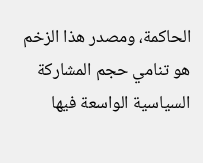الحاكمة، ومصدر هذا الزخم هو تنامي حجم المشاركة السياسية الواسعة فيها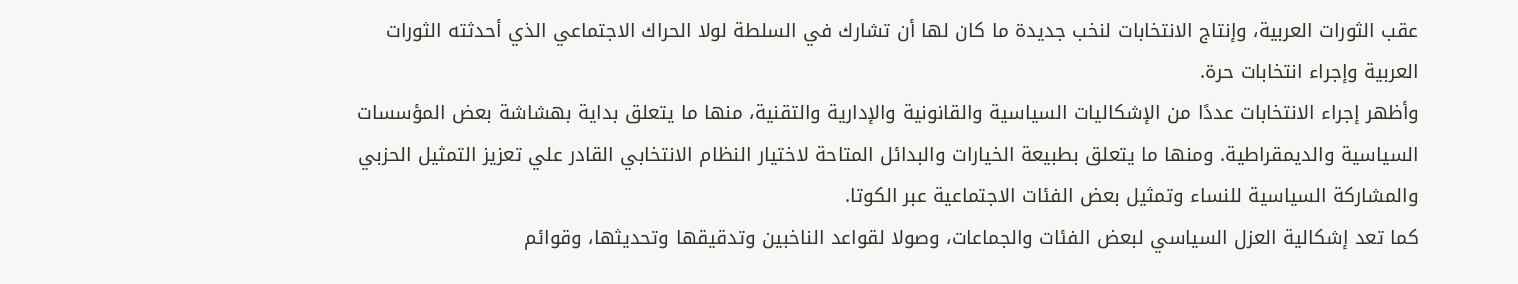عقب الثورات العربية، وإنتاج الانتخابات لنخب جديدة ما كان لها أن تشارك في السلطة لولا الحراك الاجتماعي الذي أحدثته الثورات العربية وإجراء انتخابات حرة.
وأظهر إجراء الانتخابات عددًا من الإشكاليات السياسية والقانونية والإدارية والتقنية، منها ما يتعلق بداية بهشاشة بعض المؤسسات السياسية والديمقراطية. ومنها ما يتعلق بطبيعة الخيارات والبدائل المتاحة لاختيار النظام الانتخابي القادر علي تعزيز التمثيل الحزبي والمشاركة السياسية للنساء وتمثيل بعض الفئات الاجتماعية عبر الكوتا.
كما تعد إشكالية العزل السياسي لبعض الفئات والجماعات، وصولا لقواعد الناخبين وتدقيقها وتحديثها، وقوائم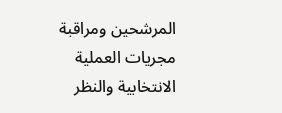المرشحين ومراقبة مجريات العملية الانتخابية والنظر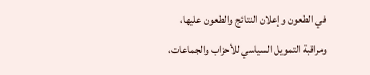في الطعون وإعلان النتائج والطعون عليها، ومراقبة التمويل السياسي للأحزاب والجماعات،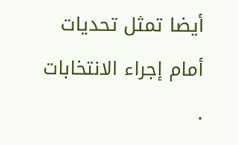أيضا تمثل تحديات أمام إجراء الانتخابات .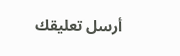أرسل تعليقك